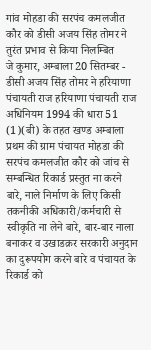गांव मोहडा की सरपंच कमलजीत कौर को डीसी अजय सिंह तोमर ने तुरंत प्रभाव से किया निलम्बित
जे कुमार, अम्बाला 20 सितम्बर - डीसी अजय सिंह तोमर ने हरियाणा पंचायती राज हरियाणा पंचायती राज अधिनियम 1994 की धारा 51 (1)(बी) के तहत खण्ड अम्बाला प्रथम की ग्राम पंचायत मोहडा की सरपंच कमलजीत कौर को जांच से सम्बन्धित रिकार्ड प्रस्तुत ना करने बारे, नाले निर्माण के लिए किसी तकनीकी अधिकारी/कर्मचारी से स्वीकृति ना लेने बारे, बार-बार नाला बनाकर व उखाडक़र सरकारी अनुदान का दुरूपयोग करने बारे व पंचायत के रिकार्ड को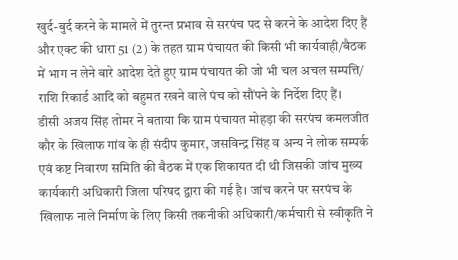खुर्द-बुर्द करने के मामले में तुरन्त प्रभाव से सरपंच पद से करने के आदेश दिए हैं और एक्ट की धारा 51 (2) के तहत ग्राम पंचायत की किसी भी कार्यवाही/बैठक में भाग न लेने बारे आदेश देते हुए ग्राम पंचायत की जो भी चल अचल सम्पत्ति/ राशि रिकार्ड आदि को बहुमत रखने वाले पंच को सौंपने के निर्देश दिए हैं।
डीसी अजय सिंह तोमर ने बताया कि ग्राम पंचायत मोहड़ा की सरपंच कमलजीत कौर के खिलाफ गांव के ही संदीप कुमार, जसविन्द्र सिंह व अन्य ने लोक सम्पर्क एवं कष्ट निवारण समिति की बैठक में एक शिकायत दी थी जिसकी जांच मुख्य कार्यकारी अधिकारी जिला परिषद द्वारा की गई है। जांच करने पर सरपंच के खिलाफ नाले निर्माण के लिए किसी तकनीकी अधिकारी/कर्मचारी से स्वीकृति ने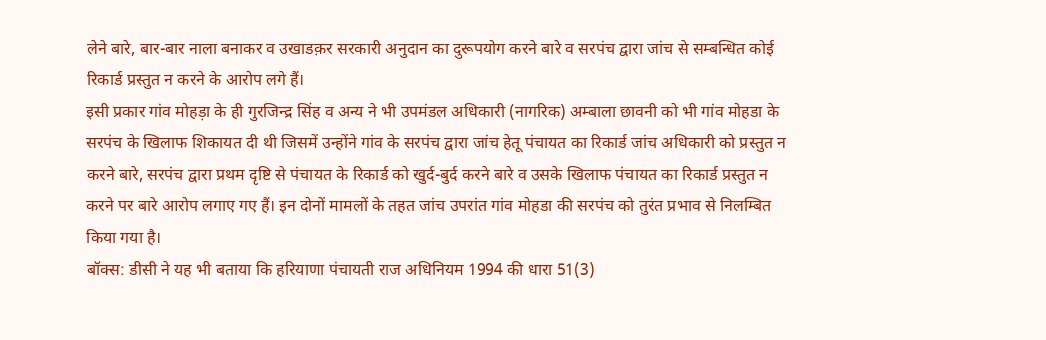लेने बारे, बार-बार नाला बनाकर व उखाडक़र सरकारी अनुदान का दुरूपयोग करने बारे व सरपंच द्वारा जांच से सम्बन्धित कोई रिकार्ड प्रस्तुत न करने के आरोप लगे हैं।
इसी प्रकार गांव मोहड़ा के ही गुरजिन्द्र सिंह व अन्य ने भी उपमंडल अधिकारी (नागरिक) अम्बाला छावनी को भी गांव मोहडा के सरपंच के खिलाफ शिकायत दी थी जिसमें उन्होंने गांव के सरपंच द्वारा जांच हेतू पंचायत का रिकार्ड जांच अधिकारी को प्रस्तुत न करने बारे, सरपंच द्वारा प्रथम दृष्टि से पंचायत के रिकार्ड को खुर्द-बुर्द करने बारे व उसके खिलाफ पंचायत का रिकार्ड प्रस्तुत न करने पर बारे आरोप लगाए गए हैं। इन दोनों मामलों के तहत जांच उपरांत गांव मोहडा की सरपंच को तुरंत प्रभाव से निलम्बित किया गया है।
बॉक्स: डीसी ने यह भी बताया कि हरियाणा पंचायती राज अधिनियम 1994 की धारा 51(3)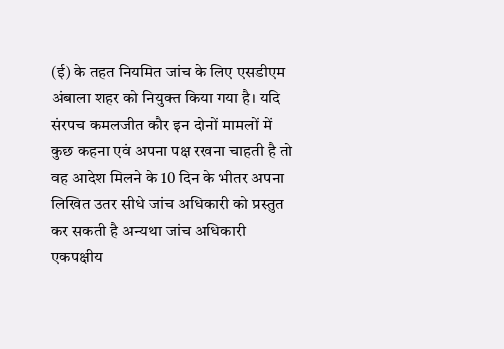(ई) के तहत नियमित जांच के लिए एसडीएम अंबाला शहर को नियुक्त किया गया है। यदि संरपच कमलजीत कौर इन दोनों मामलों में कुछ कहना एवं अपना पक्ष रखना चाहती है तो वह आदेश मिलने के 10 दिन के भीतर अपना लिखित उतर सीधे जांच अधिकारी को प्रस्तुत कर सकती है अन्यथा जांच अधिकारी एकपक्षीय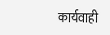कार्यवाही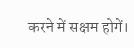करने में सक्षम होगें।